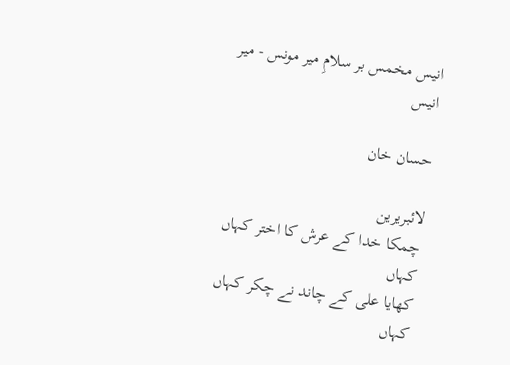انیس مخمس بر سلامِ میر مونس - میر انیس

حسان خان

لائبریرین
چمکا خدا کے عرش کا اختر کہاں کہاں
کھایا علی کے چاند نے چکر کہاں کہاں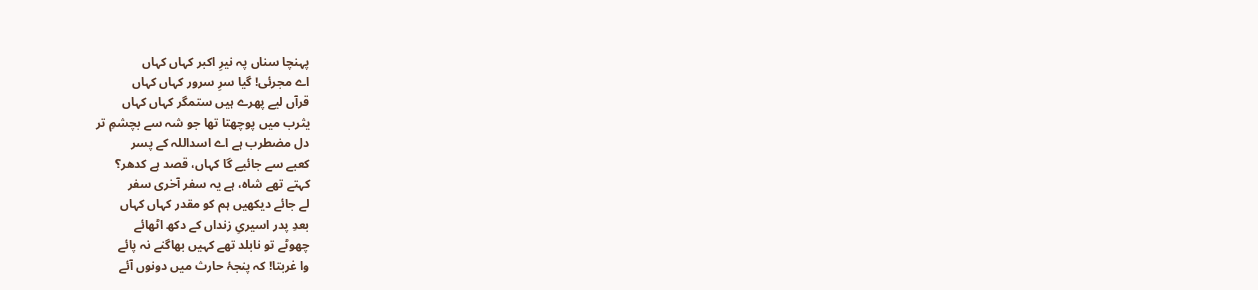پہنچا سناں پہ نیرِ اکبر کہاں کہاں
اے مجرئی! گیا سرِ سرور کہاں کہاں
قرآں لیے پھرے ہیں ستمگر کہاں کہاں
یثرب میں پوچھتا تھا جو شہ سے بچشمِ تر
دل مضطرب ہے اے اسداللہ کے پسر
کعبے سے جائیے گا کہاں، قصد ہے کدھر؟
کہتے تھے شاہ، ہے یہ سفر آخری سفر
لے جائے دیکھیں ہم کو مقدر کہاں کہاں
بعدِ پدر اسیریِ زنداں کے دکھ اٹھائے
چھوٹے تو نابلد تھے کہیں بھاگنے نہ پائے
وا غربتا! کہ پنجۂ حارث میں دونوں آئے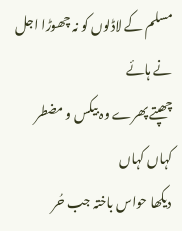مسلم کے لاڈلوں کو نہ چھوڑا اجل نے ہائے
چھپتے پھرے وہ بیکس و مضطر کہاں کہاں
دیکھا حواس باختہ جب حُر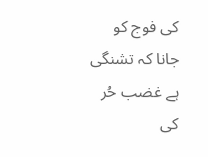کی فوج کو
جانا کہ تشنگی ہے غضب حُر کی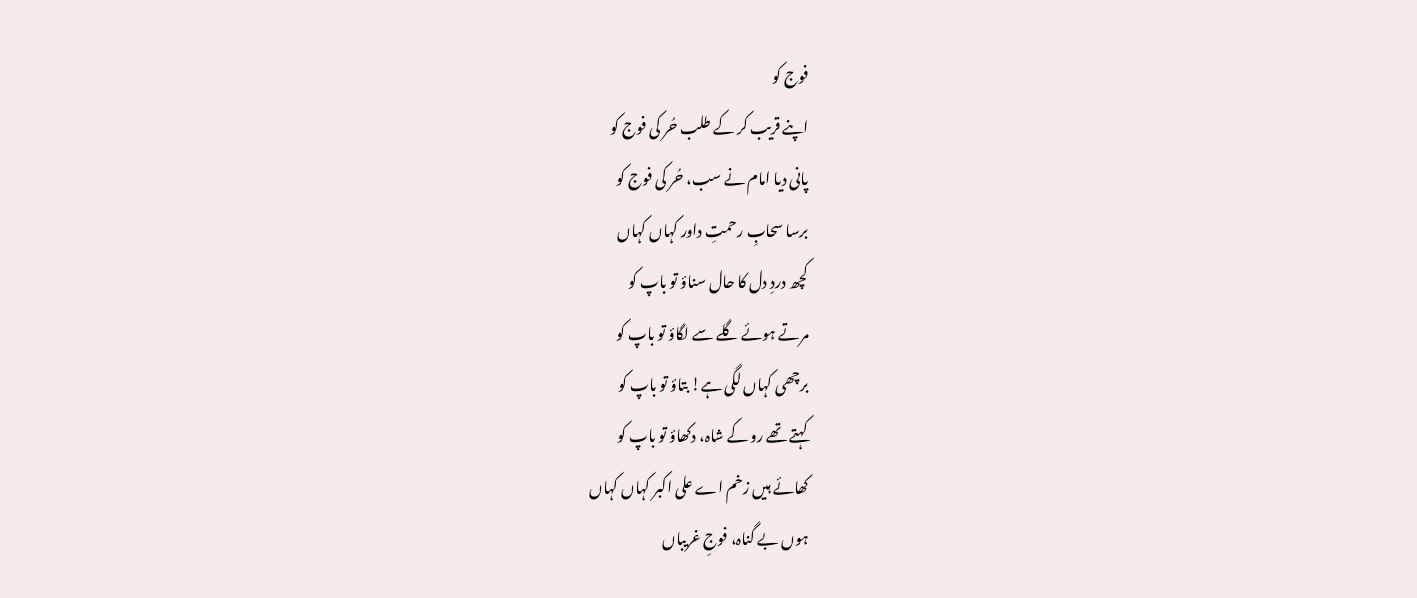فوج کو
اپنے قریب کر کے طلب حُر کی فوج کو
پانی دیا امام نے سب، حُر کی فوج کو
برسا سحابِ رحمتِ داور کہاں کہاں
کچھ دردِ دل کا حال سناؤ تو باپ کو
مرتے ہوئے گلے سے لگاؤ تو باپ کو
برچھی کہاں لگی ہے! بتاؤ تو باپ کو
کہتے تھے رو کے شاہ، دکھاؤ تو باپ کو
کھائے ہیں زخم اے علی اکبر کہاں کہاں
ہوں بے گناہ، فوجِ غریباں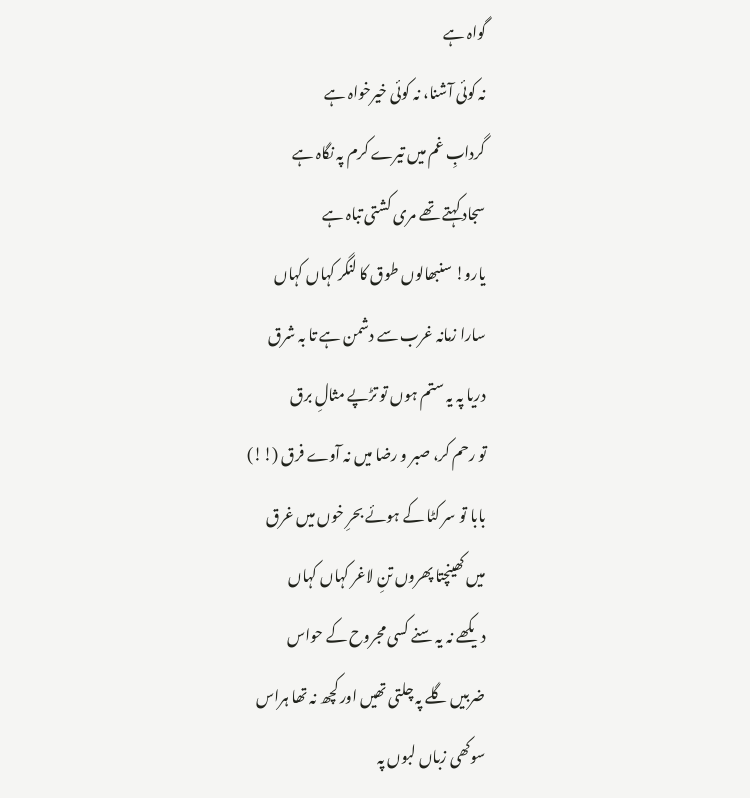گواہ ہے
نہ کوئی آشنا، نہ کوئی خیرخواہ ہے
گردابِ غم میں تیرے کرم پہ نگاہ ہے
سجاد کہتے تھے مری کشتی تباہ ہے
یارو! سنبھالوں طوق کا لنگر کہاں کہاں
سارا زمانہ غرب سے دشمن ہے تا بہ شرق
دریا پہ یہ ستم ہوں تو تڑپے مثالِ برق
تو رحم کر، صبر و رضا میں نہ آوے فرق (!!)
بابا تو سر کٹا کے ہوئے بحرِ خوں میں غرق
میں کھینچتا پھروں تنِ لاغر کہاں کہاں
دیکھے نہ یہ سنے کسی مجروح کے حواس
ضربیں گلے پہ چلتی تھیں اور کچھ نہ تھا ہراس
سوکھی زباں لبوں پہ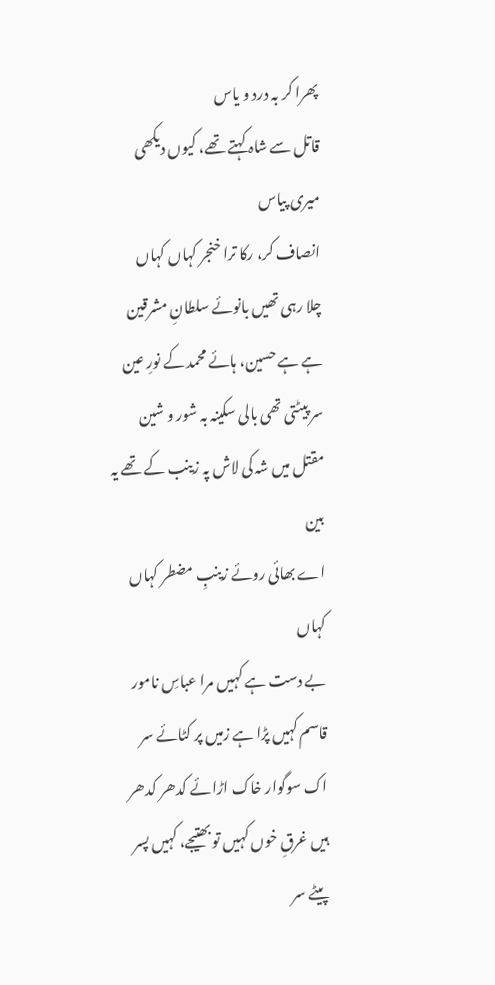پھرا کر بہ درد و یاس
قاتل سے شاہ کہتے تھے، کیوں دیکھی میری پیاس
انصاف کر، رکا ترا خنجر کہاں کہاں
چلا رہی تھیں بانوئے سلطانِ مشرقین
ہے ہے حسین، ہائے محمد کے نورِ عین
سر پیٹتی تھی بالی سکینہ بہ شور و شین
مقتل میں شہ کی لاش پہ زینب کے تھے یہ بین
اے بھائی روئے زینبِ مضطر کہاں کہاں
بے دست ہے کہیں مرا عباسِ نامور
قاسم کہیں پڑا ہے زمیں پر کٹائے سر
اک سوگوار خاک اڑائے کدھر کدھر
ہیں غرقِ خوں کہیں تو بھتیجے، کہیں پسر
پیٹے سر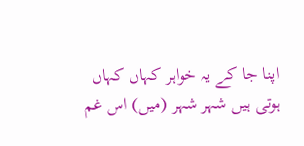اپنا جا کے یہ خواہر کہاں کہاں
ہوتی ہیں شہر شہر (میں) اس غم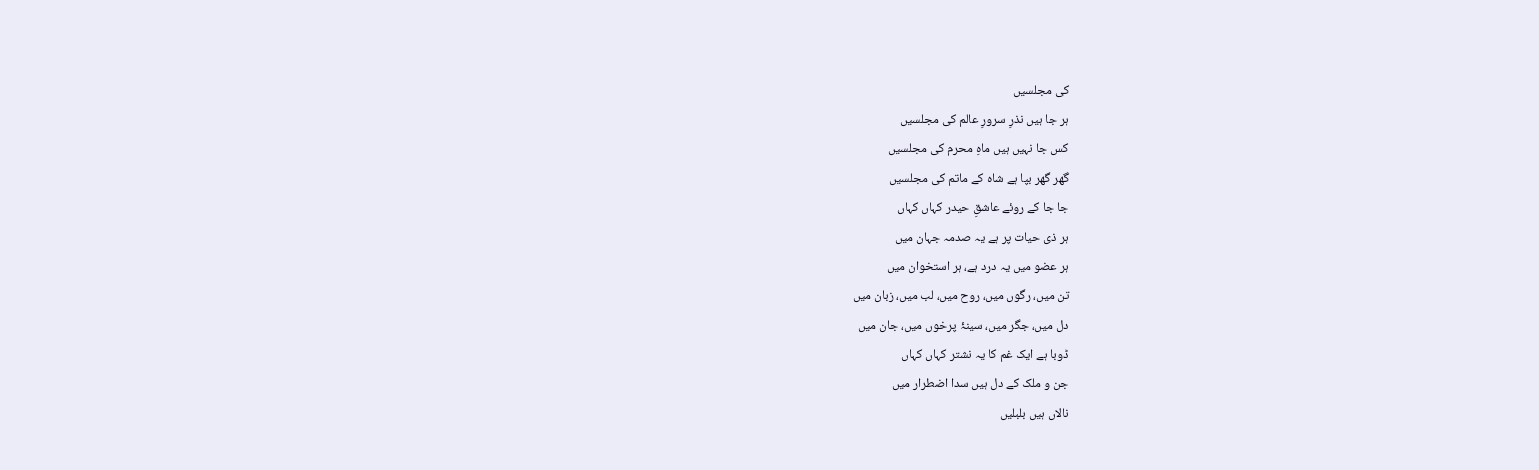کی مجلسیں
ہر جا ہیں نذرِ سرورِ عالم کی مجلسیں
کس جا نہیں ہیں ماہِ محرم کی مجلسیں
گھر گھر بپا ہے شاہ کے ماتم کی مجلسیں
جا جا کے روئے عاشقِ حیدر کہاں کہاں
ہر ذی حیات پر ہے یہ صدمہ جہان میں
ہر عضو میں یہ درد ہے، ہر استخوان میں
تن میں، رگوں میں، روح میں، لب میں، زبان میں
دل میں، جگر میں، سینۂ پرخوں میں، جان میں
ڈوبا ہے ایک غم کا یہ نشتر کہاں کہاں
جن و ملک کے دل ہیں سدا اضطرار میں
نالاں ہیں بلبلیں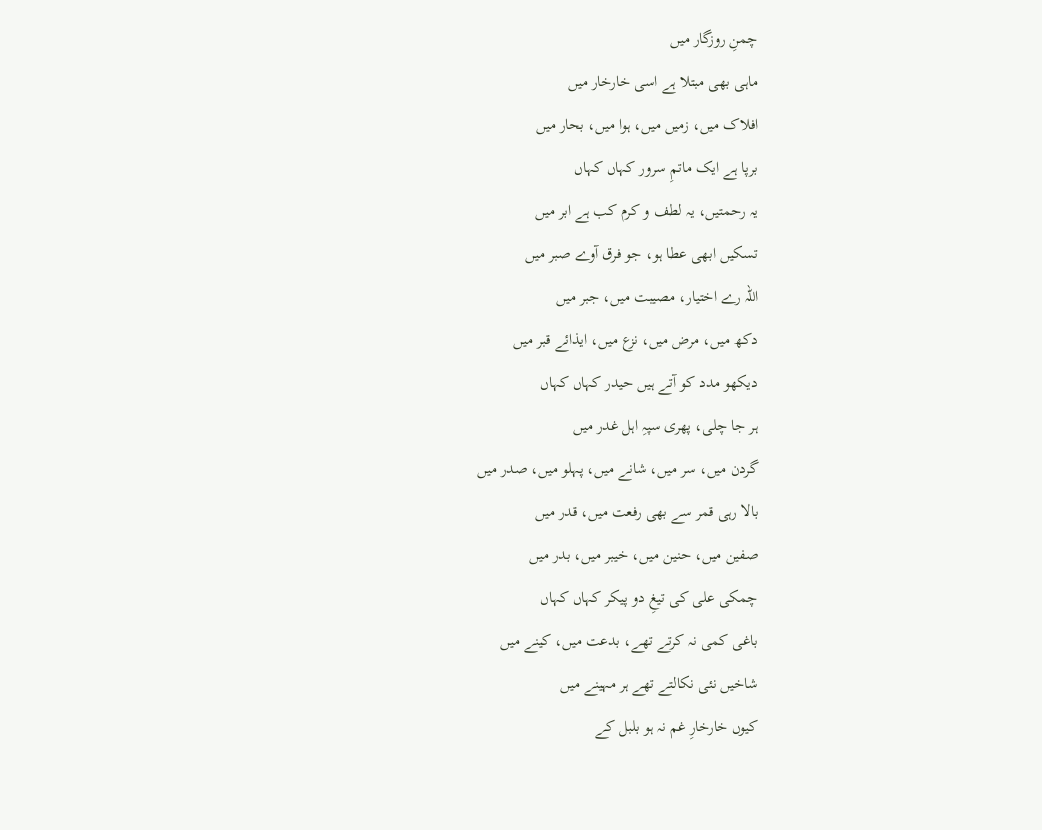چمنِ روزگار میں
ماہی بھی مبتلا ہے اسی خارخار میں
افلاک میں، زمیں میں، ہوا میں، بحار میں
برپا ہے ایک ماتمِ سرور کہاں کہاں
یہ رحمتیں، یہ لطف و کرم کب ہے ابر میں
تسکیں ابھی عطا ہو، جو فرق آوے صبر میں
اللہ رے اختیار، مصیبت میں، جبر میں
دکھ میں، مرض میں، نزع میں، ایذائے قبر میں
دیکھو مدد کو آتے ہیں حیدر کہاں کہاں
ہر جا چلی، پھری سپہِ اہل غدر میں
گردن میں، سر میں، شانے میں، پہلو میں، صدر میں
بالا رہی قمر سے بھی رفعت میں، قدر میں
صفین میں، حنین میں، خیبر میں، بدر میں
چمکی علی کی تیغِ دو پیکر کہاں کہاں
باغی کمی نہ کرتے تھے، بدعت میں، کینے میں
شاخیں نئی نکالتے تھے ہر مہینے میں
کیوں خارخارِ غم نہ ہو بلبل کے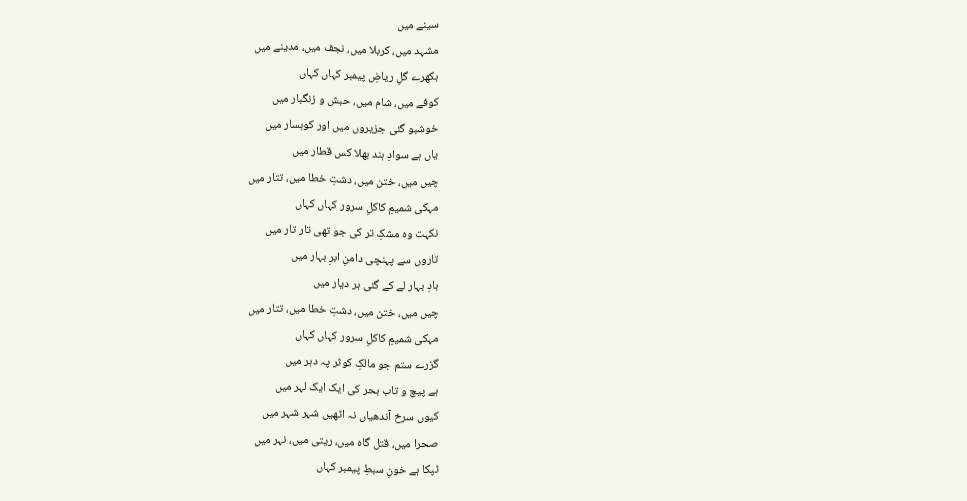سینے میں
مشہد میں، کربلا میں، نجف میں، مدینے میں
بکھرے گلِ ریاضِ پیمبر کہاں کہاں
کوفے میں، شام میں، حبش و زنگبار میں
خوشبو گئی جزیروں میں اور کوہسار میں
یاں ہے سوادِ ہند بھلا کس قطار میں
چیں میں، ختن میں، دشتِ خطا میں، تتار میں
مہکی شمیمِ کاکلِ سرور کہاں کہاں
نکہت وہ مشکِ تر کی جو تھی تار تار میں
تاروں سے پہنچی دامنِ ابرِ بہار میں
بادِ بہار لے کے گئی ہر دیار میں
چیں میں، ختن میں، دشتِ خطا میں، تتار میں
مہکی شمیمِ کاکلِ سرور کہاں کہاں
گزرے ستم جو مالکِ کوثر پہ دہر میں
ہے پیچ و تاب بحر کی ایک ایک لہر میں
کیوں سرخ آندھیاں نہ اٹھیں شہر شہر میں
صحرا میں، قتل گاہ میں، ریتی میں، نہر میں
ٹپکا ہے خونِ سبطِ پیمبر کہاں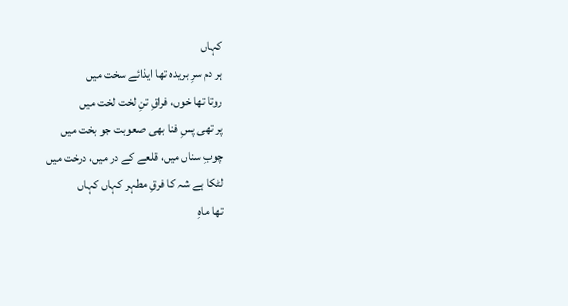کہاں
ہر دم سرِ بریدہ تھا ایذائے سخت میں
روتا تھا خوں، فراقِ تنِ لخت لخت میں
پر تھی پسِ فنا بھی صعوبت جو بخت میں
چوبِ سناں میں، قلعے کے در میں، درخت میں
لٹکا ہے شہ کا فرقِ مطہر کہاں کہاں
تھا ماہِ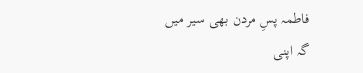فاطمہ پسِ مردن بھی سیر میں
گہ اپنی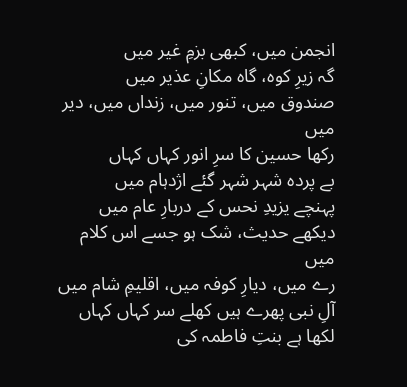انجمن میں، کبھی بزمِ غیر میں
گہ زیرِ کوہ، گاہ مکانِ عذیر میں
صندوق میں، تنور میں، زنداں میں، دیر میں
رکھا حسین کا سرِ انور کہاں کہاں
بے پردہ شہر شہر گئے اژدہام میں
پہنچے یزیدِ نحس کے دربارِ عام میں
دیکھے حدیث، شک ہو جسے اس کلام میں
رے میں، دیارِ کوفہ میں، اقلیمِ شام میں
آلِ نبی پھرے ہیں کھلے سر کہاں کہاں
لکھا ہے بنتِ فاطمہ کی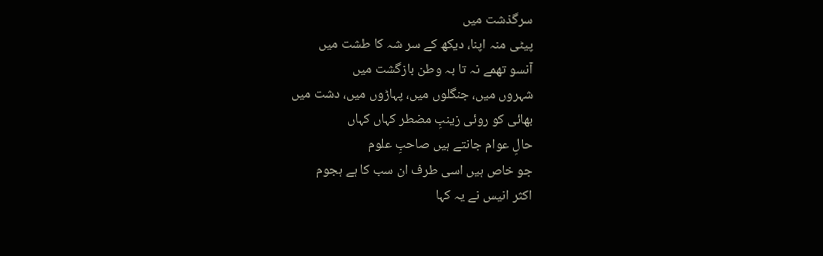سرگذشت میں
پیٹی منہ اپنا، دیکھ کے سر شہ کا طشت میں
آنسو تھمے نہ تا بہ وطن بازگشت میں
شہروں میں، جنگلوں میں، پہاڑوں میں، دشت میں
بھائی کو روئی زینبِ مضطر کہاں کہاں
حالِ عوام جانتے ہیں صاحبِ علوم
جو خاص ہیں اسی طرف ان سب کا ہے ہجوم
اکثر انیس نے یہ کہا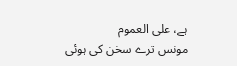ہے، علی العموم
مونس ترے سخن کی ہوئی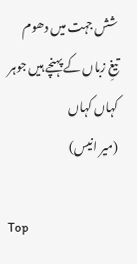شش جہت میں دھوم
تیغِ زباں کے پہنچے ہیں جوہر کہاں کہاں
(میر انیس)

Top